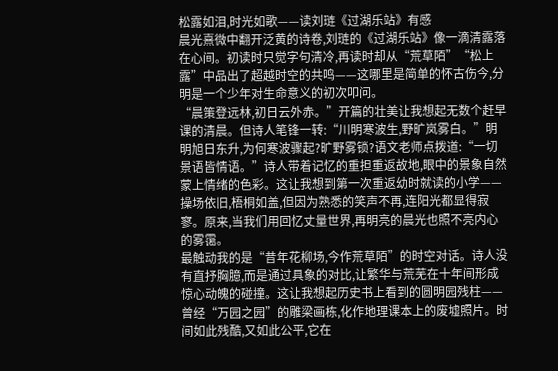松露如泪,时光如歌——读刘琏《过湖乐站》有感
晨光熹微中翻开泛黄的诗卷,刘琏的《过湖乐站》像一滴清露落在心间。初读时只觉字句清冷,再读时却从“荒草陌”“松上露”中品出了超越时空的共鸣——这哪里是简单的怀古伤今,分明是一个少年对生命意义的初次叩问。
“晨策登远林,初日云外赤。”开篇的壮美让我想起无数个赶早课的清晨。但诗人笔锋一转:“川明寒波生,野旷岚雾白。”明明旭日东升,为何寒波骤起?旷野雾锁?语文老师点拨道:“一切景语皆情语。”诗人带着记忆的重担重返故地,眼中的景象自然蒙上情绪的色彩。这让我想到第一次重返幼时就读的小学——操场依旧,梧桐如盖,但因为熟悉的笑声不再,连阳光都显得寂寥。原来,当我们用回忆丈量世界,再明亮的晨光也照不亮内心的雾霭。
最触动我的是“昔年花柳场,今作荒草陌”的时空对话。诗人没有直抒胸臆,而是通过具象的对比,让繁华与荒芜在十年间形成惊心动魄的碰撞。这让我想起历史书上看到的圆明园残柱——曾经“万园之园”的雕梁画栋,化作地理课本上的废墟照片。时间如此残酷,又如此公平,它在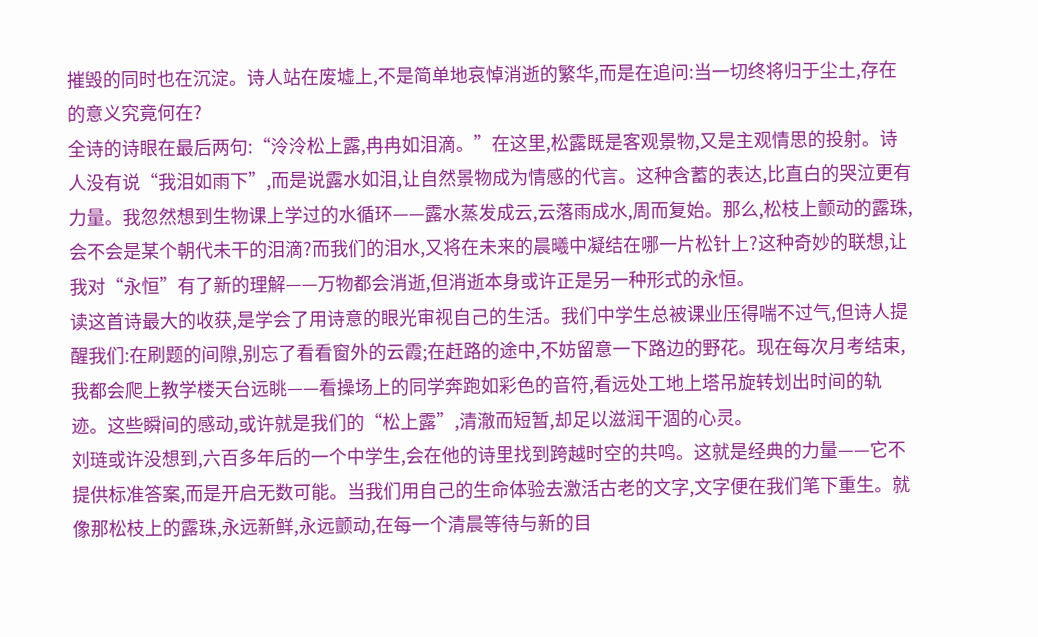摧毁的同时也在沉淀。诗人站在废墟上,不是简单地哀悼消逝的繁华,而是在追问:当一切终将归于尘土,存在的意义究竟何在?
全诗的诗眼在最后两句:“泠泠松上露,冉冉如泪滴。”在这里,松露既是客观景物,又是主观情思的投射。诗人没有说“我泪如雨下”,而是说露水如泪,让自然景物成为情感的代言。这种含蓄的表达,比直白的哭泣更有力量。我忽然想到生物课上学过的水循环——露水蒸发成云,云落雨成水,周而复始。那么,松枝上颤动的露珠,会不会是某个朝代未干的泪滴?而我们的泪水,又将在未来的晨曦中凝结在哪一片松针上?这种奇妙的联想,让我对“永恒”有了新的理解——万物都会消逝,但消逝本身或许正是另一种形式的永恒。
读这首诗最大的收获,是学会了用诗意的眼光审视自己的生活。我们中学生总被课业压得喘不过气,但诗人提醒我们:在刷题的间隙,别忘了看看窗外的云霞;在赶路的途中,不妨留意一下路边的野花。现在每次月考结束,我都会爬上教学楼天台远眺——看操场上的同学奔跑如彩色的音符,看远处工地上塔吊旋转划出时间的轨迹。这些瞬间的感动,或许就是我们的“松上露”,清澈而短暂,却足以滋润干涸的心灵。
刘琏或许没想到,六百多年后的一个中学生,会在他的诗里找到跨越时空的共鸣。这就是经典的力量——它不提供标准答案,而是开启无数可能。当我们用自己的生命体验去激活古老的文字,文字便在我们笔下重生。就像那松枝上的露珠,永远新鲜,永远颤动,在每一个清晨等待与新的目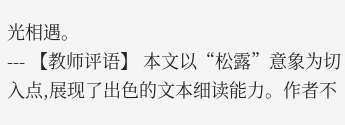光相遇。
--- 【教师评语】 本文以“松露”意象为切入点,展现了出色的文本细读能力。作者不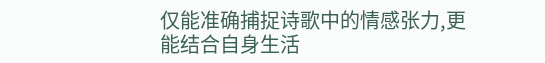仅能准确捕捉诗歌中的情感张力,更能结合自身生活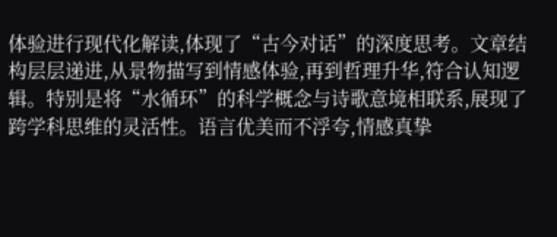体验进行现代化解读,体现了“古今对话”的深度思考。文章结构层层递进,从景物描写到情感体验,再到哲理升华,符合认知逻辑。特别是将“水循环”的科学概念与诗歌意境相联系,展现了跨学科思维的灵活性。语言优美而不浮夸,情感真挚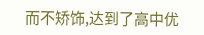而不矫饰,达到了高中优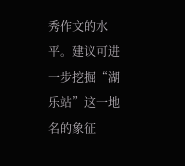秀作文的水平。建议可进一步挖掘“湖乐站”这一地名的象征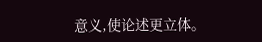意义,使论述更立体。